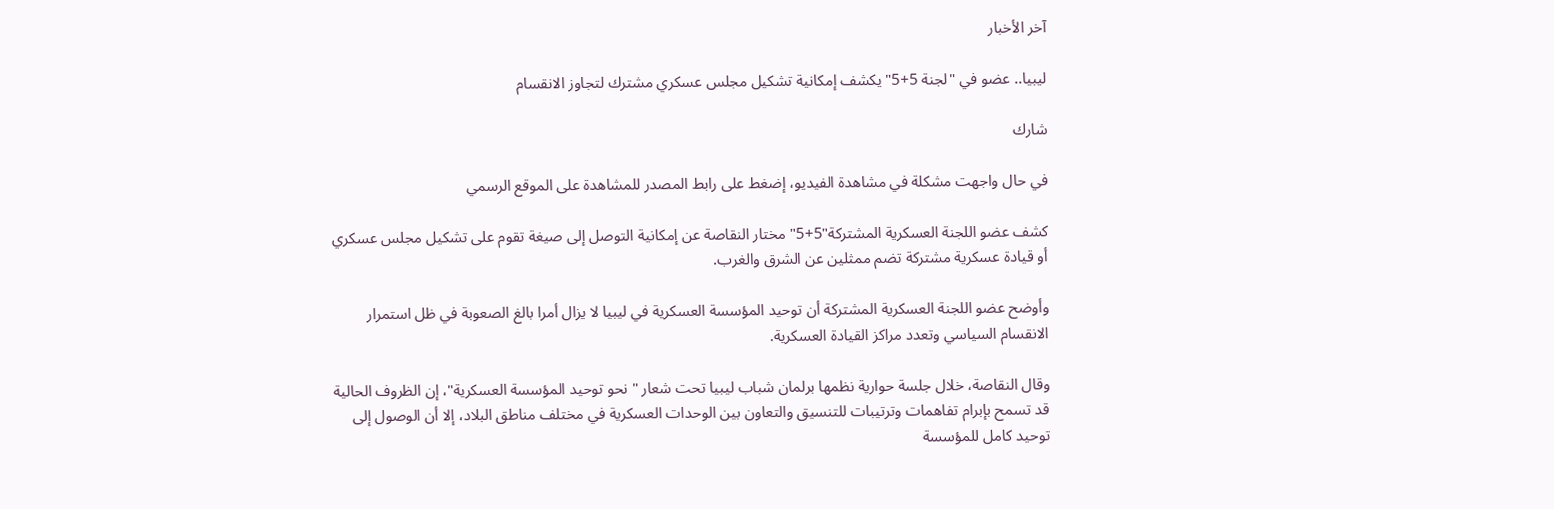آخر الأخبار

ليبيا.. عضو في "لجنة 5+5" يكشف إمكانية تشكيل مجلس عسكري مشترك لتجاوز الانقسام

شارك

في حال واجهت مشكلة في مشاهدة الفيديو، إضغط على رابط المصدر للمشاهدة على الموقع الرسمي

كشف عضو اللجنة العسكرية المشتركة"5+5" مختار النقاصة عن إمكانية التوصل إلى صيغة تقوم على تشكيل مجلس عسكري أو قيادة عسكرية مشتركة تضم ممثلين عن الشرق والغرب.

وأوضح عضو اللجنة العسكرية المشتركة أن توحيد المؤسسة العسكرية في ليبيا لا يزال أمرا بالغ الصعوبة في ظل استمرار الانقسام السياسي وتعدد مراكز القيادة العسكرية.

وقال النقاصة، خلال جلسة حوارية نظمها برلمان شباب ليبيا تحت شعار "نحو توحيد المؤسسة العسكرية"، إن الظروف الحالية قد تسمح بإبرام تفاهمات وترتيبات للتنسيق والتعاون بين الوحدات العسكرية في مختلف مناطق البلاد، إلا أن الوصول إلى توحيد كامل للمؤسسة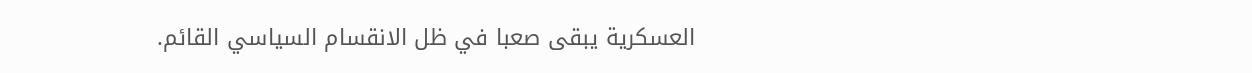العسكرية يبقى صعبا في ظل الانقسام السياسي القائم.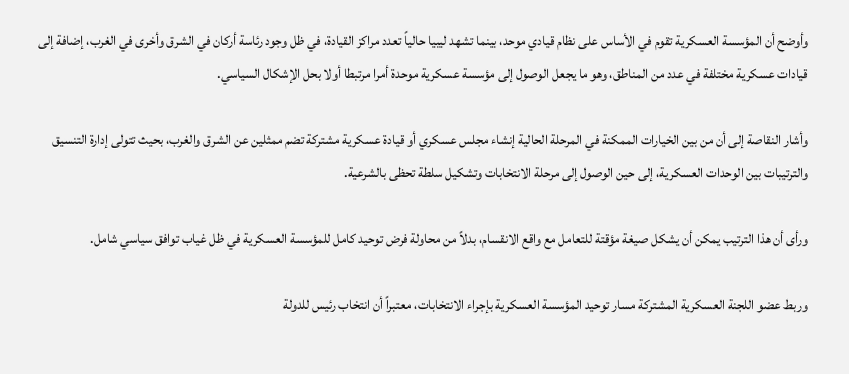وأوضح أن المؤسسة العسكرية تقوم في الأساس على نظام قيادي موحد، بينما تشهد ليبيا حالياً تعدد مراكز القيادة، في ظل وجود رئاسة أركان في الشرق وأخرى في الغرب، إضافة إلى قيادات عسكرية مختلفة في عدد من المناطق، وهو ما يجعل الوصول إلى مؤسسة عسكرية موحدة أمرا مرتبطا أولا بحل الإشكال السياسي.

وأشار النقاصة إلى أن من بين الخيارات الممكنة في المرحلة الحالية إنشاء مجلس عسكري أو قيادة عسكرية مشتركة تضم ممثلين عن الشرق والغرب، بحيث تتولى إدارة التنسيق والترتيبات بين الوحدات العسكرية، إلى حين الوصول إلى مرحلة الانتخابات وتشكيل سلطة تحظى بالشرعية.

ورأى أن هذا الترتيب يمكن أن يشكل صيغة مؤقتة للتعامل مع واقع الانقسام، بدلاً من محاولة فرض توحيد كامل للمؤسسة العسكرية في ظل غياب توافق سياسي شامل.

وربط عضو اللجنة العسكرية المشتركة مسار توحيد المؤسسة العسكرية بإجراء الانتخابات، معتبراً أن انتخاب رئيس للدولة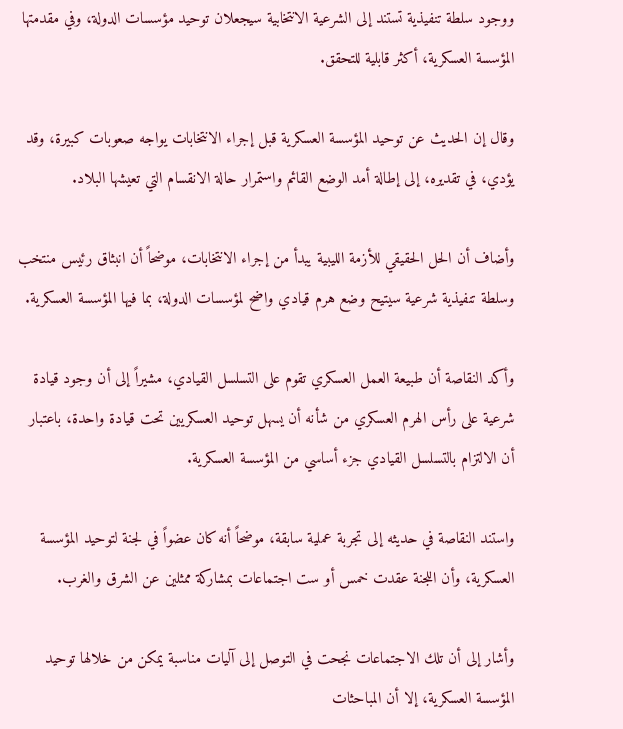ووجود سلطة تنفيذية تستند إلى الشرعية الانتخابية سيجعلان توحيد مؤسسات الدولة، وفي مقدمتها المؤسسة العسكرية، أكثر قابلية للتحقق.

وقال إن الحديث عن توحيد المؤسسة العسكرية قبل إجراء الانتخابات يواجه صعوبات كبيرة، وقد يؤدي، في تقديره، إلى إطالة أمد الوضع القائم واستمرار حالة الانقسام التي تعيشها البلاد.

وأضاف أن الحل الحقيقي للأزمة الليبية يبدأ من إجراء الانتخابات، موضحاً أن انبثاق رئيس منتخب وسلطة تنفيذية شرعية سيتيح وضع هرم قيادي واضح لمؤسسات الدولة، بما فيها المؤسسة العسكرية.

وأكد النقاصة أن طبيعة العمل العسكري تقوم على التسلسل القيادي، مشيراً إلى أن وجود قيادة شرعية على رأس الهرم العسكري من شأنه أن يسهل توحيد العسكريين تحت قيادة واحدة، باعتبار أن الالتزام بالتسلسل القيادي جزء أساسي من المؤسسة العسكرية.

واستند النقاصة في حديثه إلى تجربة عملية سابقة، موضحاً أنه كان عضواً في لجنة لتوحيد المؤسسة العسكرية، وأن اللجنة عقدت خمس أو ست اجتماعات بمشاركة ممثلين عن الشرق والغرب.

وأشار إلى أن تلك الاجتماعات نجحت في التوصل إلى آليات مناسبة يمكن من خلالها توحيد المؤسسة العسكرية، إلا أن المباحثات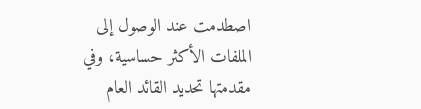اصطدمت عند الوصول إلى الملفات الأكثر حساسية، وفي مقدمتها تحديد القائد العام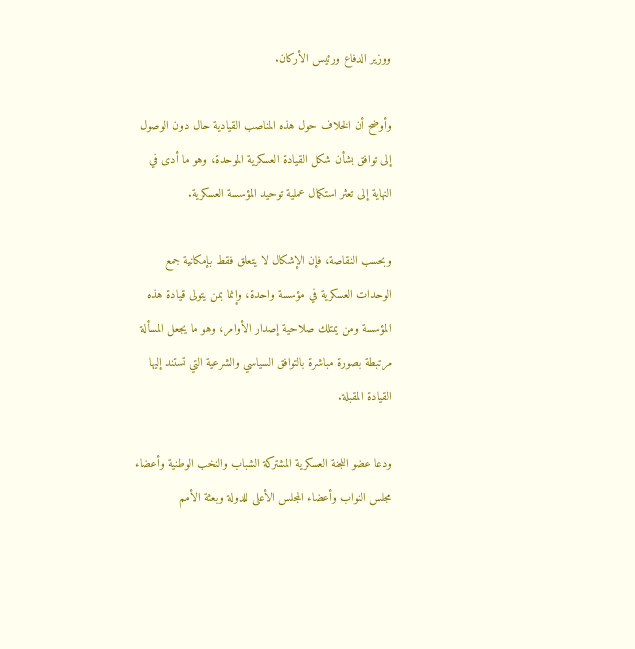ووزير الدفاع ورئيس الأركان.

وأوضح أن الخلاف حول هذه المناصب القيادية حال دون الوصول إلى توافق بشأن شكل القيادة العسكرية الموحدة، وهو ما أدى في النهاية إلى تعثر استكمال عملية توحيد المؤسسة العسكرية.

وبحسب النقاصة، فإن الإشكال لا يتعلق فقط بإمكانية جمع الوحدات العسكرية في مؤسسة واحدة، وإنما بمن يتولى قيادة هذه المؤسسة ومن يمتلك صلاحية إصدار الأوامر، وهو ما يجعل المسألة مرتبطة بصورة مباشرة بالتوافق السياسي والشرعية التي تستند إليها القيادة المقبلة.

ودعا عضو اللجنة العسكرية المشتركة الشباب والنخب الوطنية وأعضاء مجلس النواب وأعضاء المجلس الأعلى للدولة وبعثة الأمم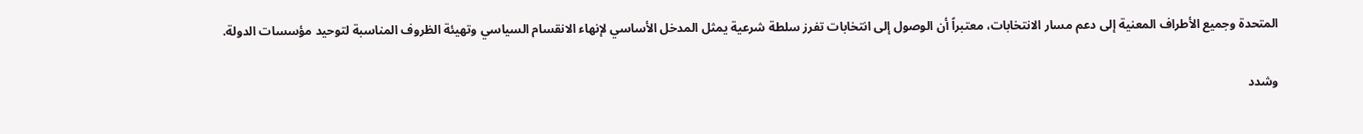المتحدة وجميع الأطراف المعنية إلى دعم مسار الانتخابات، معتبراً أن الوصول إلى انتخابات تفرز سلطة شرعية يمثل المدخل الأساسي لإنهاء الانقسام السياسي وتهيئة الظروف المناسبة لتوحيد مؤسسات الدولة.

وشدد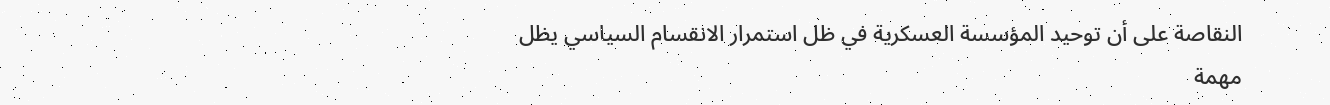النقاصة على أن توحيد المؤسسة العسكرية في ظل استمرار الانقسام السياسي يظل مهمة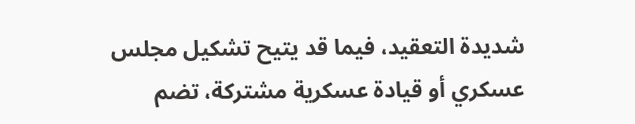شديدة التعقيد، فيما قد يتيح تشكيل مجلس عسكري أو قيادة عسكرية مشتركة، تضم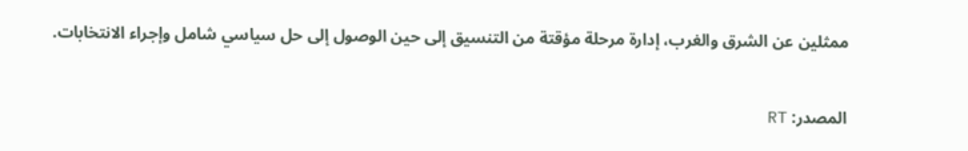ممثلين عن الشرق والغرب، إدارة مرحلة مؤقتة من التنسيق إلى حين الوصول إلى حل سياسي شامل وإجراء الانتخابات.

المصدر: RT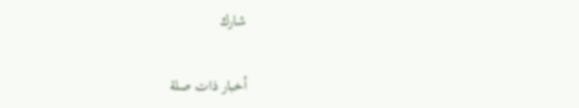شارك

أخبار ذات صلة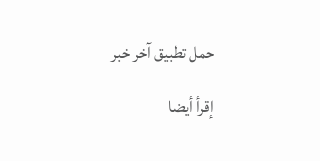حمل تطبيق آخر خبر

إقرأ أيضا